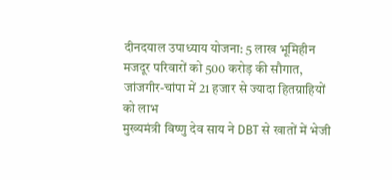दीनदयाल उपाध्याय योजना: 5 लाख भूमिहीन मजदूर परिवारों को 500 करोड़ की सौगात, जांजगीर-चांपा में 21 हजार से ज्यादा हितग्राहियों को लाभ
मुख्यमंत्री विष्णु देव साय ने DBT से खातों में भेजी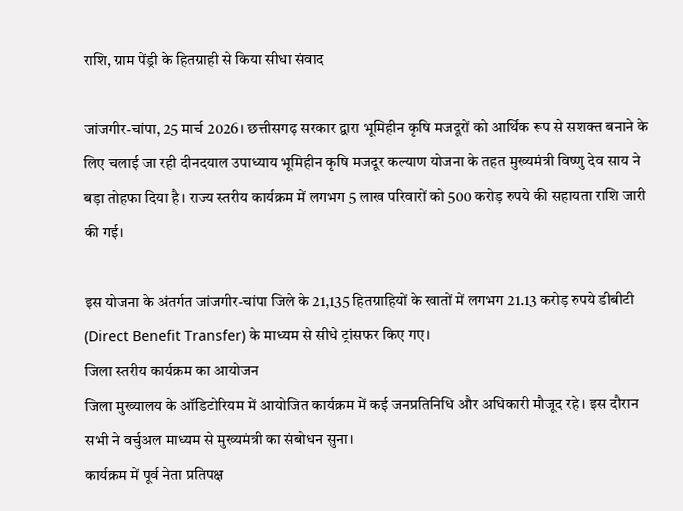राशि, ग्राम पेंड्री के हितग्राही से किया सीधा संवाद

जांजगीर-चांपा, 25 मार्च 2026। छत्तीसगढ़ सरकार द्वारा भूमिहीन कृषि मजदूरों को आर्थिक रूप से सशक्त बनाने के लिए चलाई जा रही दीनदयाल उपाध्याय भूमिहीन कृषि मजदूर कल्याण योजना के तहत मुख्यमंत्री विष्णु देव साय ने बड़ा तोहफा दिया है। राज्य स्तरीय कार्यक्रम में लगभग 5 लाख परिवारों को 500 करोड़ रुपये की सहायता राशि जारी की गई।

इस योजना के अंतर्गत जांजगीर-चांपा जिले के 21,135 हितग्राहियों के खातों में लगभग 21.13 करोड़ रुपये डीबीटी (Direct Benefit Transfer) के माध्यम से सीधे ट्रांसफर किए गए।
जिला स्तरीय कार्यक्रम का आयोजन
जिला मुख्यालय के ऑडिटोरियम में आयोजित कार्यक्रम में कई जनप्रतिनिधि और अधिकारी मौजूद रहे। इस दौरान सभी ने वर्चुअल माध्यम से मुख्यमंत्री का संबोधन सुना।
कार्यक्रम में पूर्व नेता प्रतिपक्ष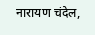नारायण चंदेल,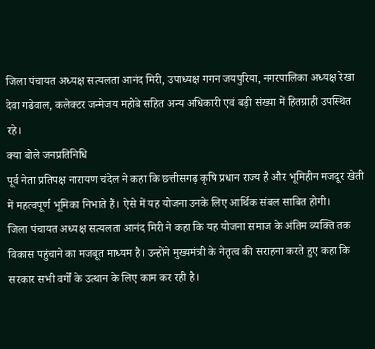जिला पंचायत अध्यक्ष सत्यलता आनंद मिरी, उपाध्यक्ष गगन जयपुरिया, नगरपालिका अध्यक्ष रेखा देवा गढेवाल, कलेक्टर जन्मेजय महोबे सहित अन्य अधिकारी एवं बड़ी संख्या में हितग्राही उपस्थित रहे।
क्या बोले जनप्रतिनिधि
पूर्व नेता प्रतिपक्ष नारायण चंदेल ने कहा कि छत्तीसगढ़ कृषि प्रधान राज्य है और भूमिहीन मजदूर खेती में महत्वपूर्ण भूमिका निभाते हैं। ऐसे में यह योजना उनके लिए आर्थिक संबल साबित होगी।
जिला पंचायत अध्यक्ष सत्यलता आनंद मिरी ने कहा कि यह योजना समाज के अंतिम व्यक्ति तक विकास पहुंचाने का मजबूत माध्यम है। उन्होंने मुख्यमंत्री के नेतृत्व की सराहना करते हुए कहा कि सरकार सभी वर्गों के उत्थान के लिए काम कर रही है।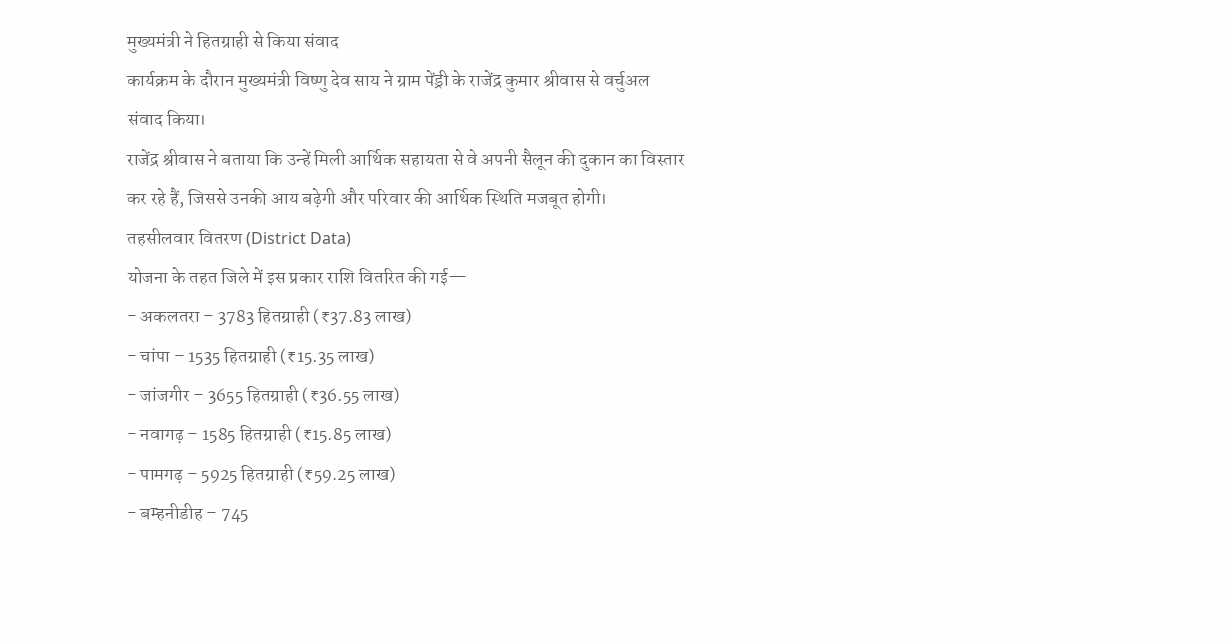मुख्यमंत्री ने हितग्राही से किया संवाद
कार्यक्रम के दौरान मुख्यमंत्री विष्णु देव साय ने ग्राम पेंड्री के राजेंद्र कुमार श्रीवास से वर्चुअल संवाद किया।
राजेंद्र श्रीवास ने बताया कि उन्हें मिली आर्थिक सहायता से वे अपनी सैलून की दुकान का विस्तार कर रहे हैं, जिससे उनकी आय बढ़ेगी और परिवार की आर्थिक स्थिति मजबूत होगी।
तहसीलवार वितरण (District Data)
योजना के तहत जिले में इस प्रकार राशि वितरित की गई—
- अकलतरा – 3783 हितग्राही (₹37.83 लाख)
- चांपा – 1535 हितग्राही (₹15.35 लाख)
- जांजगीर – 3655 हितग्राही (₹36.55 लाख)
- नवागढ़ – 1585 हितग्राही (₹15.85 लाख)
- पामगढ़ – 5925 हितग्राही (₹59.25 लाख)
- बम्हनीडीह – 745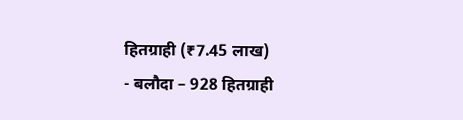हितग्राही (₹7.45 लाख)
- बलौदा – 928 हितग्राही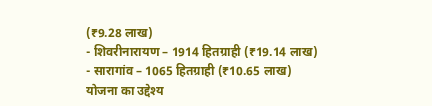(₹9.28 लाख)
- शिवरीनारायण – 1914 हितग्राही (₹19.14 लाख)
- सारागांव – 1065 हितग्राही (₹10.65 लाख)
योजना का उद्देश्य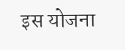इस योजना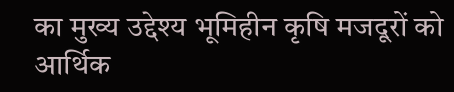का मुख्य उद्देश्य भूमिहीन कृषि मजदूरों को आर्थिक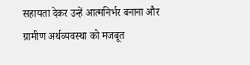सहायता देकर उन्हें आत्मनिर्भर बनाना और ग्रामीण अर्थव्यवस्था को मजबूत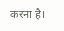करना है।